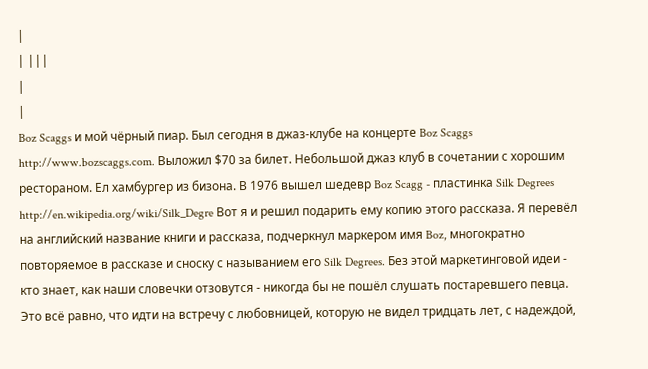|
| |||
|
|
Boz Scaggs и мой чёрный пиар. Был сегодня в джаз-клубе на концерте Boz Scaggs http://www.bozscaggs.com. Выложил $70 за билет. Небольшой джаз клуб в сочетании с хорошим рестораном. Ел хамбургер из бизона. В 1976 вышел шедевр Boz Scagg - пластинка Silk Degrees http://en.wikipedia.org/wiki/Silk_Degre Вот я и решил подарить ему копию этого рассказа. Я перевёл на английский название книги и рассказа, подчеркнул маркером имя Boz, многократно повторяемое в рассказе и сноску с называнием его Silk Degrees. Без этой маркетинговой идеи - кто знает, как наши словечки отзовутся - никогда бы не пошёл слушать постаревшего певца. Это всё равно, что идти на встречу с любовницей, которую не видел тридцать лет, с надеждой,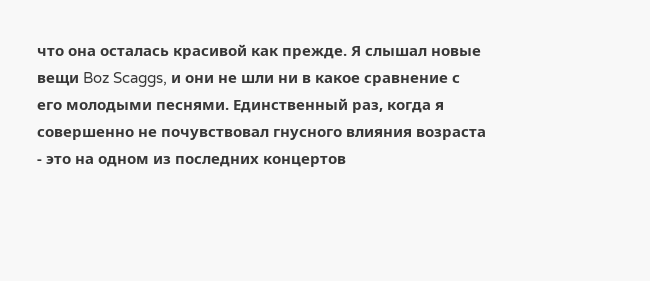что она осталась красивой как прежде. Я слышал новые вещи Boz Scaggs, и они не шли ни в какое сравнение с его молодыми песнями. Единственный раз, когда я совершенно не почувствовал гнусного влияния возраста - это на одном из последних концертов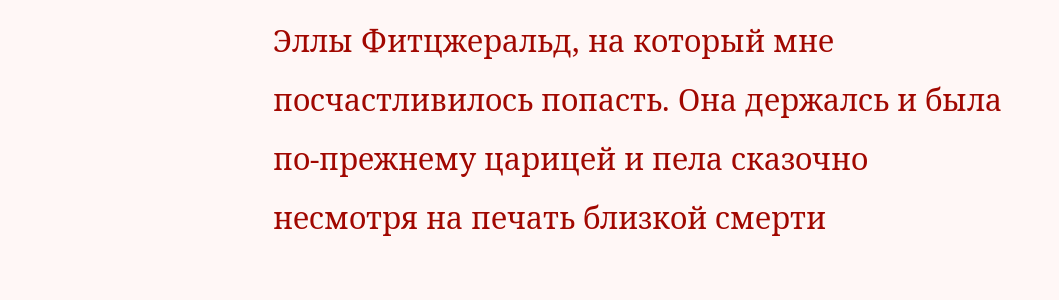Эллы Фитцжеральд, на который мне посчастливилось попасть. Она держалсь и была по-прежнему царицей и пела сказочно несмотря на печать близкой смерти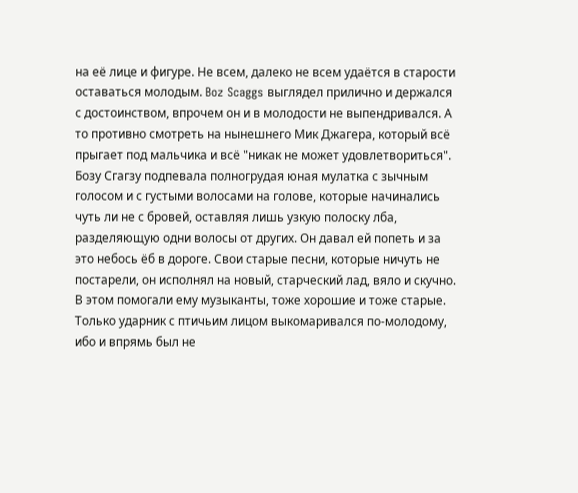на её лице и фигуре. Не всем, далеко не всем удаётся в старости оставаться молодым. Boz Scaggs выглядел прилично и держался с достоинством, впрочем он и в молодости не выпендривался. А то противно смотреть на нынешнего Мик Джагера, который всё прыгает под мальчика и всё "никак не может удовлетвориться". Бозу Сгагзу подпевала полногрудая юная мулатка с зычным голосом и с густыми волосами на голове, которые начинались чуть ли не с бровей, оставляя лишь узкую полоску лба, разделяющую одни волосы от других. Он давал ей попеть и за это небось ёб в дороге. Свои старые песни, которые ничуть не постарели, он исполнял на новый, старческий лад, вяло и скучно. В этом помогали ему музыканты, тоже хорошие и тоже старые. Только ударник с птичьим лицом выкомаривался по-молодому, ибо и впрямь был не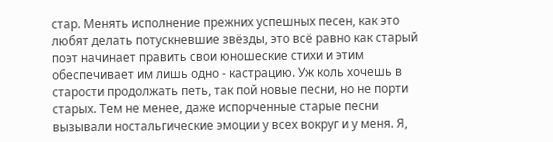стар. Менять исполнение прежних успешных песен, как это любят делать потускневшие звёзды, это всё равно как старый поэт начинает править свои юношеские стихи и этим обеспечивает им лишь одно - кастрацию. Уж коль хочешь в старости продолжать петь, так пой новые песни, но не порти старых. Тем не менее, даже испорченные старые песни вызывали ностальгические эмоции у всех вокруг и у меня. Я,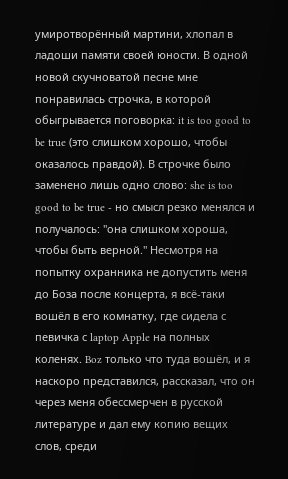умиротворённый мартини, хлопал в ладоши памяти своей юности. В одной новой скучноватой песне мне понравилась строчка, в которой обыгрывается поговорка: it is too good to be true (это слишком хорошо, чтобы оказалось правдой). В строчке было заменено лишь одно слово: she is too good to be true - но смысл резко менялся и получалось: "она слишком хороша, чтобы быть верной." Несмотря на попытку охранника не допустить меня до Боза после концерта, я всё-таки вошёл в его комнатку, где сидела с певичка с laptop Apple на полных коленях. Boz только что туда вошёл, и я наскоро представился, рассказал, что он через меня обессмерчен в русской литературе и дал ему копию вещих слов, среди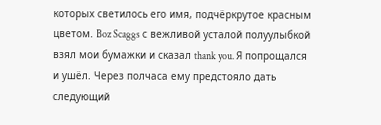которых светилось его имя, подчёркрутое красным цветом. Boz Scaggs с вежливой усталой полуулыбкой взял мои бумажки и сказал thank you. Я попрощался и ушёл. Через полчаса ему предстояло дать следующий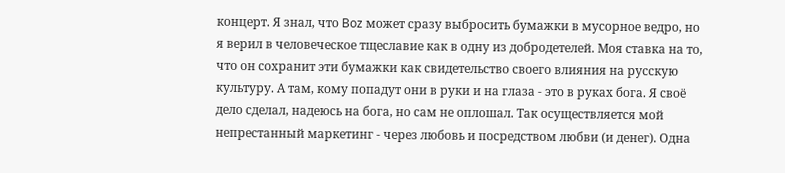концерт. Я знал, что Boz может сразу выбросить бумажки в мусорное ведро, но я верил в человеческое тщеславие как в одну из добродетелей. Моя ставка на то, что он сохранит эти бумажки как свидетельство своего влияния на русскую культуру. А там, кому попадут они в руки и на глаза - это в руках бога. Я своё дело сделал, надеюсь на бога, но сам не оплошал. Так осуществляется мой непрестанный маркетинг - через любовь и посредством любви (и денег). Одна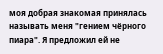моя добрая знакомая принялась называть меня "гением чёрного пиара". Я предложил ей не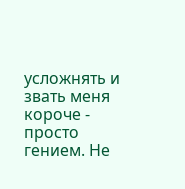усложнять и звать меня короче - просто гением. Не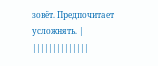зовёт. Предпочитает усложнять. |
||||||||||||||